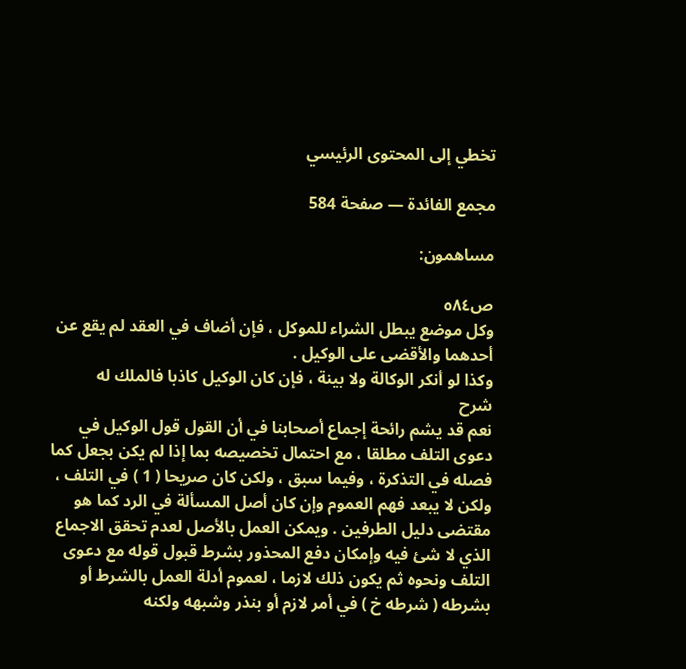تخطي إلى المحتوى الرئيسي

مجمع الفائدة — صفحة 584

مساهمون:

ص٥٨٤
وكل موضع يبطل الشراء للموكل ، فإن أضاف في العقد لم يقع عن أحدهما والأقضى على الوكيل .
وكذا لو أنكر الوكالة ولا بينة ، فإن كان الوكيل كاذبا فالملك له
شرح
نعم قد يشم رائحة إجماع أصحابنا في أن القول قول الوكيل في دعوى التلف مطلقا ، مع احتمال تخصيصه بما إذا لم يكن بجعل كما فصله في التذكرة ، وفيما سبق ، ولكن كان صريحا ( 1 ) في التلف ، ولكن لا يبعد فهم العموم وإن كان أصل المسألة في الرد كما هو مقتضى دليل الطرفين . ويمكن العمل بالأصل لعدم تحقق الاجماع الذي لا شئ فيه وإمكان دفع المحذور بشرط قبول قوله مع دعوى التلف ونحوه ثم يكون ذلك لازما ، لعموم أدلة العمل بالشرط أو بشرطه ( شرطه خ ) في أمر لازم أو بنذر وشبهه ولكنه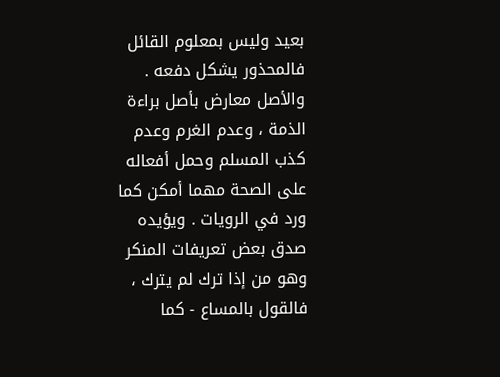بعيد وليس بمعلوم القائل فالمحذور يشكل دفعه . والأصل معارض بأصل براءة الذمة ، وعدم الغرم وعدم كذب المسلم وحمل أفعاله على الصحة مهما أمكن كما ورد في الرويات . ويؤيده صدق بعض تعريفات المنكر وهو من إذا ترك لم يترك ، فالقول بالمساع - كما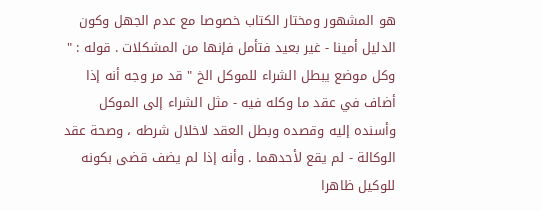هو المشهور ومختار الكتاب خصوصا مع عدم الجهل وكون الدليل أمينا - غير بعيد فتأمل فإنها من المشكلات . قوله : " وكل موضع يبطل الشراء للموكل الخ " قد مر وجه أنه إذا أضاف في عقد ما وكله فيه - مثل الشراء إلى الموكل وأسنده إليه وقصده وبطل العقد لاخلال شرطه ، وصحة عقد الوكالة - لم يقع لأحدهما . وأنه إذا لم يضف قضى بكونه للوكيل ظاهرا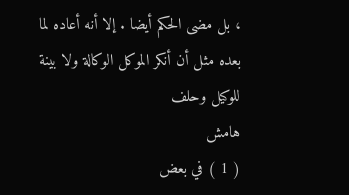، بل مضى الحكم أيضا . إلا أنه أعاده لما بعده مثل أن أنكر الموكل الوكالة ولا بينة للوكيل وحلف
هامش
( 1 ) في بعض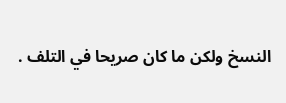النسخ ولكن ما كان صريحا في التلف .